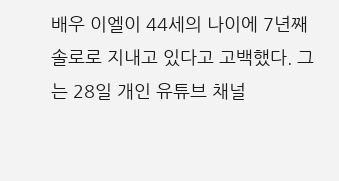배우 이엘이 44세의 나이에 7년째 솔로로 지내고 있다고 고백했다. 그는 28일 개인 유튜브 채널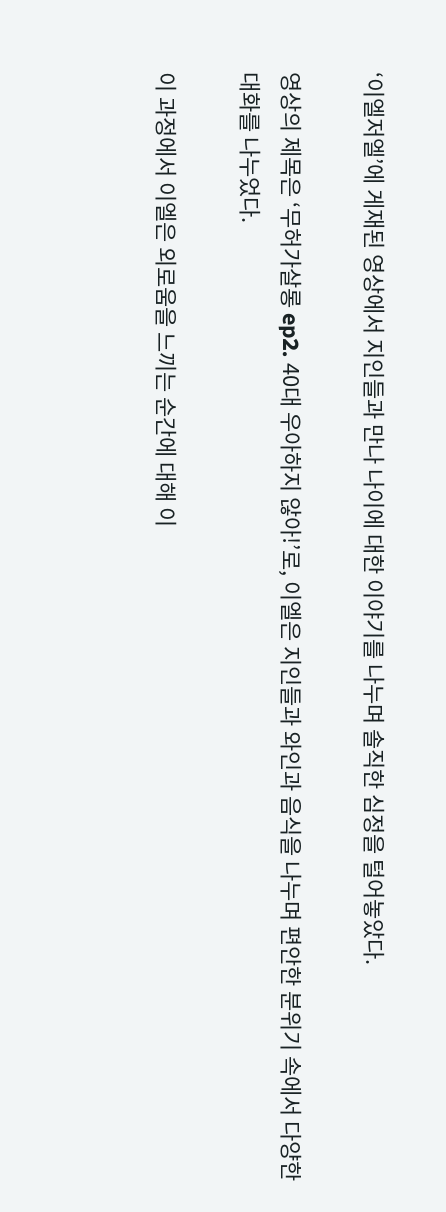‘이엘저엘’에 게재된 영상에서 지인들과 만나 나이에 대한 이야기를 나누며 솔직한 심정을 털어놓았다.

영상의 제목은 ‘무허가살롱 ep2. 40대 우아하지 않아!’로, 이엘은 지인들과 와인과 음식을 나누며 편안한 분위기 속에서 다양한 대화를 나누었다.

이 과정에서 이엘은 외로움을 느끼는 순간에 대해 이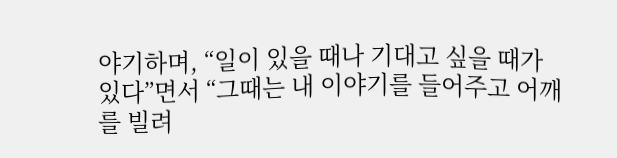야기하며, “일이 있을 때나 기대고 싶을 때가 있다”면서 “그때는 내 이야기를 들어주고 어깨를 빌려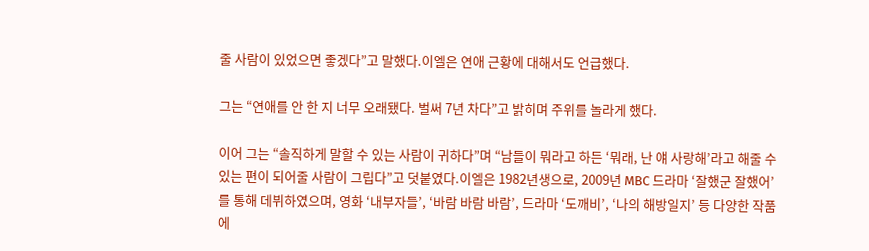줄 사람이 있었으면 좋겠다”고 말했다.이엘은 연애 근황에 대해서도 언급했다.

그는 “연애를 안 한 지 너무 오래됐다. 벌써 7년 차다”고 밝히며 주위를 놀라게 했다.

이어 그는 “솔직하게 말할 수 있는 사람이 귀하다”며 “남들이 뭐라고 하든 ‘뭐래, 난 얘 사랑해’라고 해줄 수 있는 편이 되어줄 사람이 그립다”고 덧붙였다.이엘은 1982년생으로, 2009년 MBC 드라마 ‘잘했군 잘했어’를 통해 데뷔하였으며, 영화 ‘내부자들’, ‘바람 바람 바람’, 드라마 ‘도깨비’, ‘나의 해방일지’ 등 다양한 작품에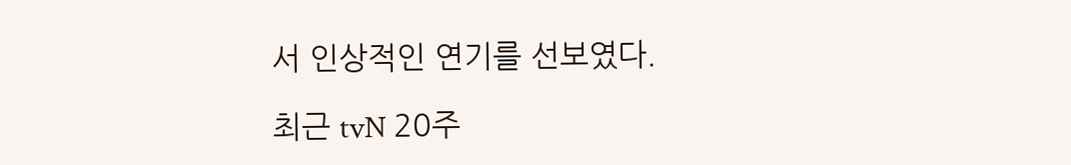서 인상적인 연기를 선보였다.

최근 tvN 20주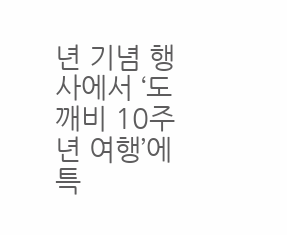년 기념 행사에서 ‘도깨비 10주년 여행’에 특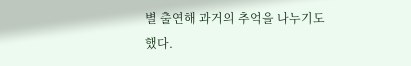별 출연해 과거의 추억을 나누기도 했다.